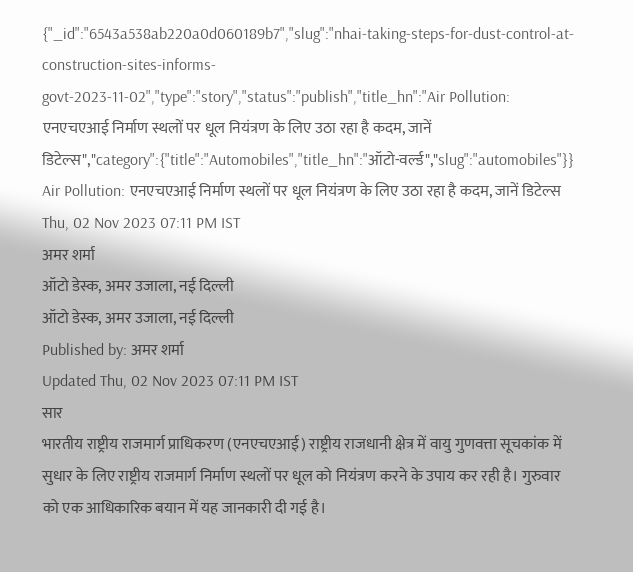{"_id":"6543a538ab220a0d060189b7","slug":"nhai-taking-steps-for-dust-control-at-construction-sites-informs-govt-2023-11-02","type":"story","status":"publish","title_hn":"Air Pollution: एनएचएआई निर्माण स्थलों पर धूल नियंत्रण के लिए उठा रहा है कदम, जानें डिटेल्स","category":{"title":"Automobiles","title_hn":"ऑटो-वर्ल्ड","slug":"automobiles"}}
Air Pollution: एनएचएआई निर्माण स्थलों पर धूल नियंत्रण के लिए उठा रहा है कदम, जानें डिटेल्स
Thu, 02 Nov 2023 07:11 PM IST
अमर शर्मा
ऑटो डेस्क, अमर उजाला, नई दिल्ली
ऑटो डेस्क, अमर उजाला, नई दिल्ली
Published by: अमर शर्मा
Updated Thu, 02 Nov 2023 07:11 PM IST
सार
भारतीय राष्ट्रीय राजमार्ग प्राधिकरण (एनएचएआई) राष्ट्रीय राजधानी क्षेत्र में वायु गुणवत्ता सूचकांक में सुधार के लिए राष्ट्रीय राजमार्ग निर्माण स्थलों पर धूल को नियंत्रण करने के उपाय कर रही है। गुरुवार को एक आधिकारिक बयान में यह जानकारी दी गई है।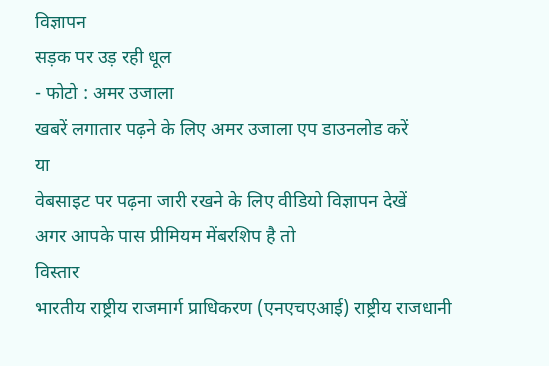विज्ञापन
सड़क पर उड़ रही धूल
- फोटो : अमर उजाला
खबरें लगातार पढ़ने के लिए अमर उजाला एप डाउनलोड करें
या
वेबसाइट पर पढ़ना जारी रखने के लिए वीडियो विज्ञापन देखें
अगर आपके पास प्रीमियम मेंबरशिप है तो
विस्तार
भारतीय राष्ट्रीय राजमार्ग प्राधिकरण (एनएचएआई) राष्ट्रीय राजधानी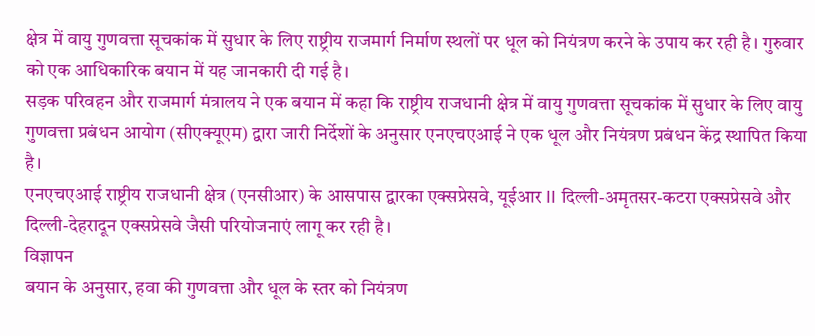क्षेत्र में वायु गुणवत्ता सूचकांक में सुधार के लिए राष्ट्रीय राजमार्ग निर्माण स्थलों पर धूल को नियंत्रण करने के उपाय कर रही है। गुरुवार को एक आधिकारिक बयान में यह जानकारी दी गई है।
सड़क परिवहन और राजमार्ग मंत्रालय ने एक बयान में कहा कि राष्ट्रीय राजधानी क्षेत्र में वायु गुणवत्ता सूचकांक में सुधार के लिए वायु गुणवत्ता प्रबंधन आयोग (सीएक्यूएम) द्वारा जारी निर्देशों के अनुसार एनएचएआई ने एक धूल और नियंत्रण प्रबंधन केंद्र स्थापित किया है।
एनएचएआई राष्ट्रीय राजधानी क्षेत्र (एनसीआर) के आसपास द्वारका एक्सप्रेसवे, यूईआर II दिल्ली-अमृतसर-कटरा एक्सप्रेसवे और दिल्ली-देहरादून एक्सप्रेसवे जैसी परियोजनाएं लागू कर रही है।
विज्ञापन
बयान के अनुसार, हवा की गुणवत्ता और धूल के स्तर को नियंत्रण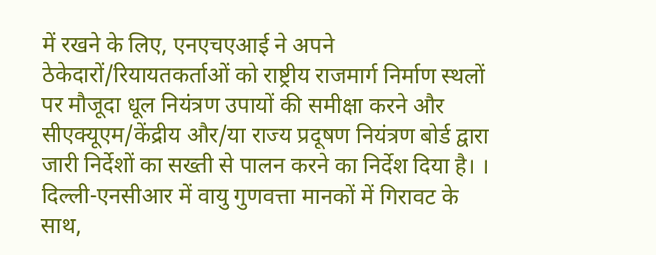में रखने के लिए, एनएचएआई ने अपने ठेकेदारों/रियायतकर्ताओं को राष्ट्रीय राजमार्ग निर्माण स्थलों पर मौजूदा धूल नियंत्रण उपायों की समीक्षा करने और सीएक्यूएम/केंद्रीय और/या राज्य प्रदूषण नियंत्रण बोर्ड द्वारा जारी निर्देशों का सख्ती से पालन करने का निर्देश दिया है। ।
दिल्ली-एनसीआर में वायु गुणवत्ता मानकों में गिरावट के साथ,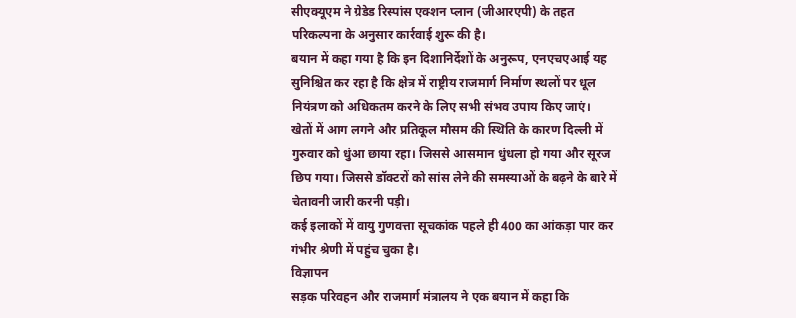सीएक्यूएम ने ग्रेडेड रिस्पांस एक्शन प्लान (जीआरएपी) के तहत परिकल्पना के अनुसार कार्रवाई शुरू की है।
बयान में कहा गया है कि इन दिशानिर्देशों के अनुरूप, एनएचएआई यह सुनिश्चित कर रहा है कि क्षेत्र में राष्ट्रीय राजमार्ग निर्माण स्थलों पर धूल नियंत्रण को अधिकतम करने के लिए सभी संभव उपाय किए जाएं।
खेतों में आग लगने और प्रतिकूल मौसम की स्थिति के कारण दिल्ली में गुरुवार को धुंआ छाया रहा। जिससे आसमान धुंधला हो गया और सूरज छिप गया। जिससे डॉक्टरों को सांस लेने की समस्याओं के बढ़ने के बारे में चेतावनी जारी करनी पड़ी।
कई इलाकों में वायु गुणवत्ता सूचकांक पहले ही 400 का आंकड़ा पार कर गंभीर श्रेणी में पहुंच चुका है।
विज्ञापन
सड़क परिवहन और राजमार्ग मंत्रालय ने एक बयान में कहा कि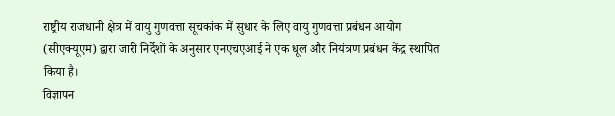राष्ट्रीय राजधानी क्षेत्र में वायु गुणवत्ता सूचकांक में सुधार के लिए वायु गुणवत्ता प्रबंधन आयोग (सीएक्यूएम) द्वारा जारी निर्देशों के अनुसार एनएचएआई ने एक धूल और नियंत्रण प्रबंधन केंद्र स्थापित किया है।
विज्ञापन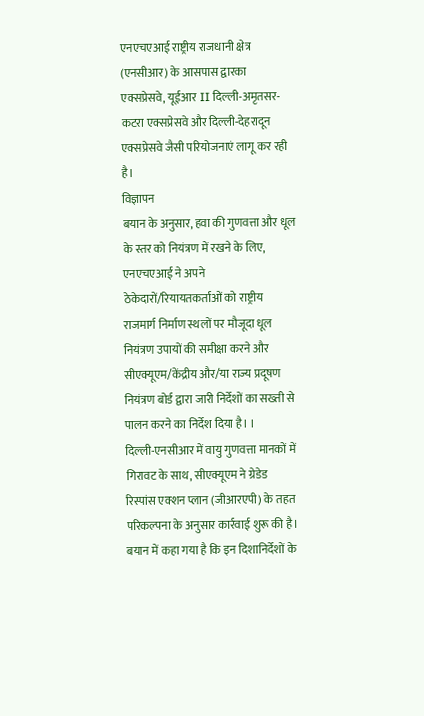एनएचएआई राष्ट्रीय राजधानी क्षेत्र (एनसीआर) के आसपास द्वारका एक्सप्रेसवे, यूईआर II दिल्ली-अमृतसर-कटरा एक्सप्रेसवे और दिल्ली-देहरादून एक्सप्रेसवे जैसी परियोजनाएं लागू कर रही है।
विज्ञापन
बयान के अनुसार, हवा की गुणवत्ता और धूल के स्तर को नियंत्रण में रखने के लिए, एनएचएआई ने अपने ठेकेदारों/रियायतकर्ताओं को राष्ट्रीय राजमार्ग निर्माण स्थलों पर मौजूदा धूल नियंत्रण उपायों की समीक्षा करने और सीएक्यूएम/केंद्रीय और/या राज्य प्रदूषण नियंत्रण बोर्ड द्वारा जारी निर्देशों का सख्ती से पालन करने का निर्देश दिया है। ।
दिल्ली-एनसीआर में वायु गुणवत्ता मानकों में गिरावट के साथ, सीएक्यूएम ने ग्रेडेड रिस्पांस एक्शन प्लान (जीआरएपी) के तहत परिकल्पना के अनुसार कार्रवाई शुरू की है।
बयान में कहा गया है कि इन दिशानिर्देशों के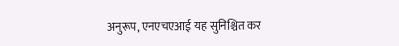अनुरूप, एनएचएआई यह सुनिश्चित कर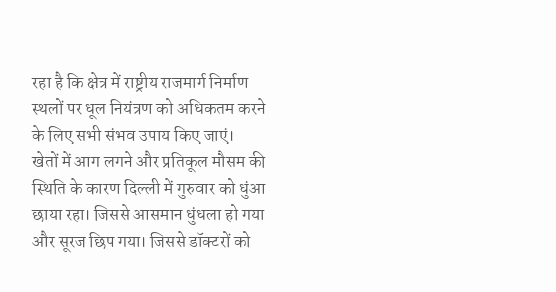रहा है कि क्षेत्र में राष्ट्रीय राजमार्ग निर्माण स्थलों पर धूल नियंत्रण को अधिकतम करने के लिए सभी संभव उपाय किए जाएं।
खेतों में आग लगने और प्रतिकूल मौसम की स्थिति के कारण दिल्ली में गुरुवार को धुंआ छाया रहा। जिससे आसमान धुंधला हो गया और सूरज छिप गया। जिससे डॉक्टरों को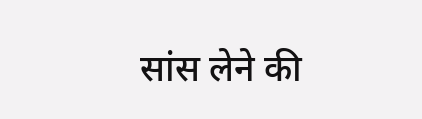सांस लेने की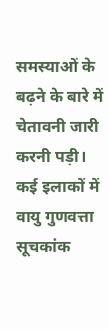समस्याओं के बढ़ने के बारे में चेतावनी जारी करनी पड़ी।
कई इलाकों में वायु गुणवत्ता सूचकांक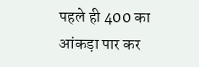पहले ही 400 का आंकड़ा पार कर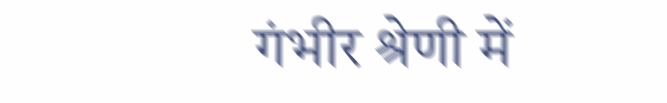गंभीर श्रेणी में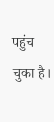पहुंच चुका है।